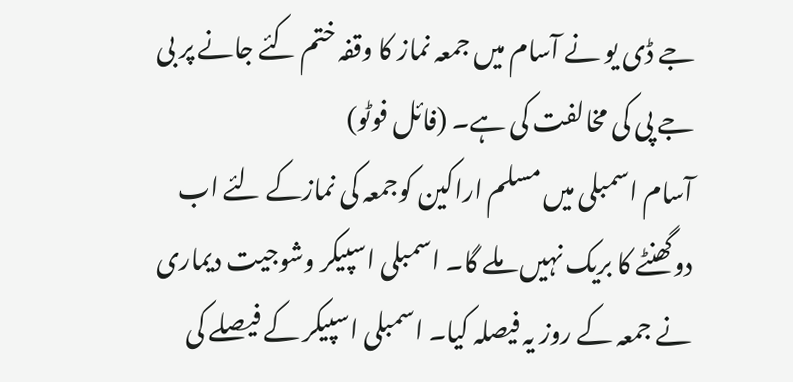جے ڈی یو نے آسام میں جمعہ نماز کا وقفہ ختم کئے جانے پر بی جے پی کی مخالفت کی ہے۔ (فائل فوٹو)
آسام اسمبلی میں مسلم اراکین کوجمعہ کی نمازکے لئے اب دوگھنٹے کا بریک نہیں ملے گا۔ اسمبلی اسپیکر وشوجیت دیماری نے جمعہ کے روز یہ فیصلہ کیا۔ اسمبلی اسپیکر کے فیصلے کی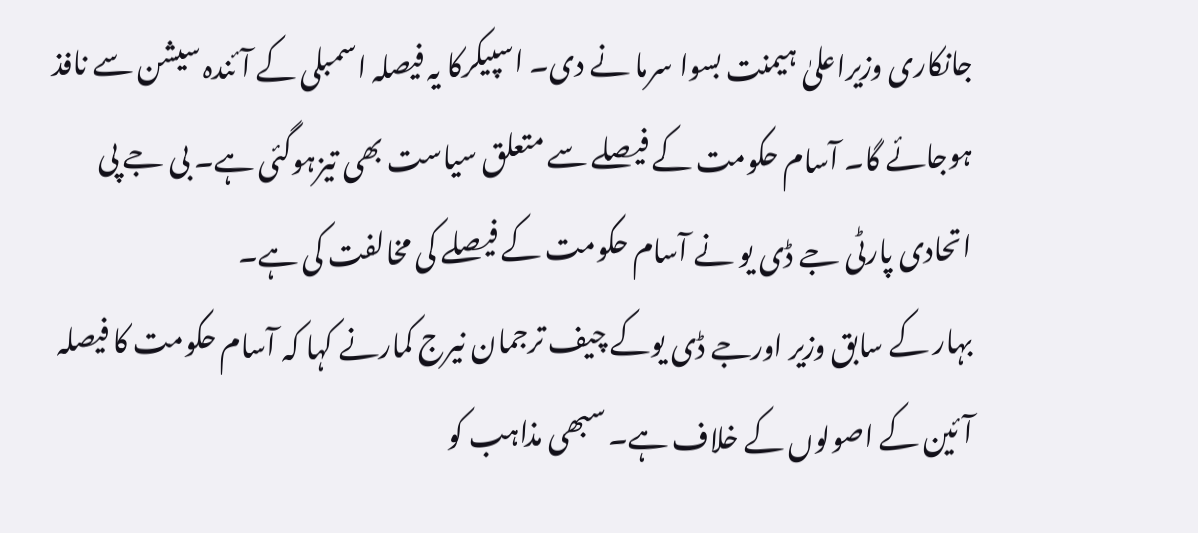جانکاری وزیراعلیٰ ہیمنت بسوا سرما نے دی۔ اسپیکرکا یہ فیصلہ اسمبلی کے آئندہ سیشن سے نافذ ہوجائے گا۔ آسام حکومت کے فیصلے سے متعلق سیاست بھی تیزہوگئی ہے۔ بی جے پی اتحادی پارٹی جے ڈی یو نے آسام حکومت کے فیصلے کی مخالفت کی ہے۔
بہار کے سابق وزیر اورجے ڈی یوکے چیف ترجمان نیرج کمارنے کہا کہ آسام حکومت کا فیصلہ آئین کے اصولوں کے خلاف ہے۔ سبھی مذاہب کو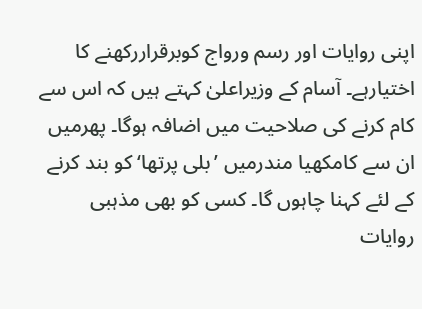اپنی روایات اور رسم ورواج کوبرقراررکھنے کا اختیارہے۔ آسام کے وزیراعلیٰ کہتے ہیں کہ اس سے کام کرنے کی صلاحیت میں اضافہ ہوگا۔ پھرمیں ان سے کامکھیا مندرمیں ’بلی پرتھا‘ کو بند کرنے کے لئے کہنا چاہوں گا۔ کسی کو بھی مذہبی روایات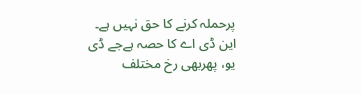پرحملہ کرنے کا حق نہیں ہے۔
این ڈی اے کا حصہ ہےجے ڈی یو، پھربھی رخ مختلف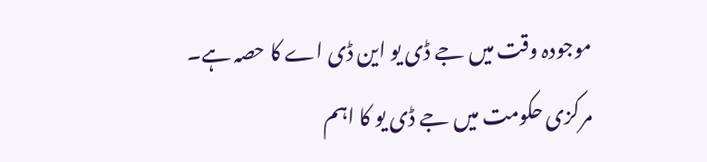موجودہ وقت میں جے ڈی یو این ڈی اے کا حصہ ہے۔ مرکزی حکومت میں جے ڈی یو کا اہم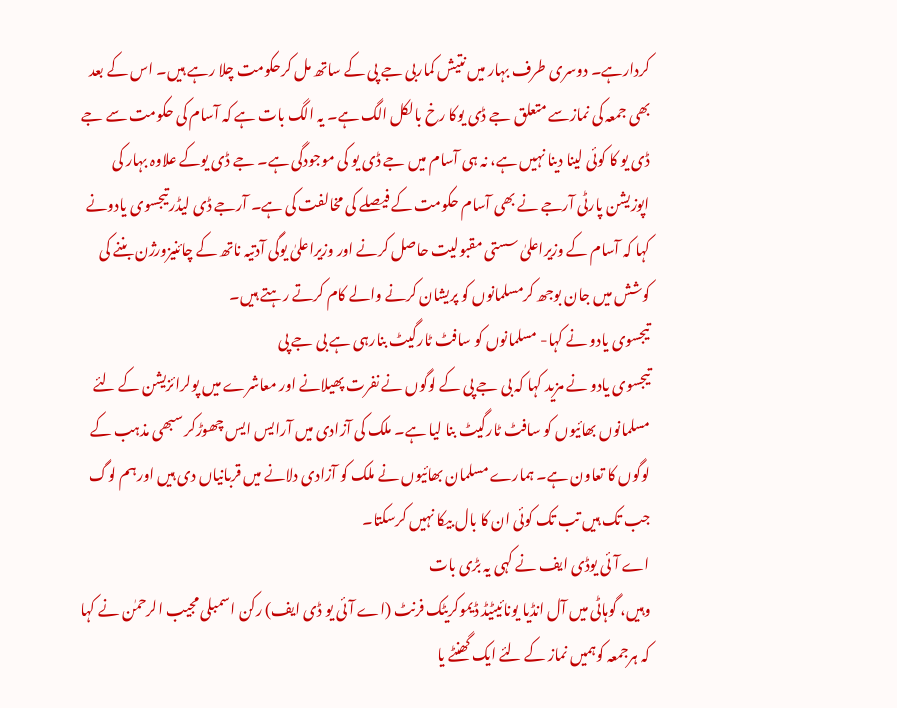کردارہے۔ دوسری طرف بہار میں نتیش کماربی جے پی کے ساتھ مل کرحکومت چلا رہے ہیں۔ اس کے بعد بھی جمعہ کی نمازسے متعلق جے ڈی یوکا رخ بالکل الگ ہے۔ یہ الگ بات ہے کہ آسام کی حکومت سے جے ڈی یو کا کوئی لینا دینا نہیں ہے، نہ ہی آسام میں جے ڈی یو کی موجودگی ہے۔ جے ڈی یوکے علاوہ بہار کی اپوزیشن پارٹی آرجے نے بھی آسام حکومت کے فیصلے کی مخالفت کی ہے۔ آرجے ڈی لیڈر تیجسوی یادونے کہا کہ آسام کے وزیراعلیٰ سستی مقبولیت حاصل کرنے اور وزیراعلیٰ یوگی آدتیہ ناتھ کے چائنیزورژن بننے کی کوشش میں جان بوجھ کرمسلمانوں کو پریشان کرنے والے کام کرتے رہتے ہیں۔
تیجسوی یادو نے کہا- مسلمانوں کو سافٹ ٹارگیٹ بنارہی ہے بی جے پی
تیجسوی یادو نے مزید کہا کہ بی جے پی کے لوگوں نے نفرت پھیلانے اور معاشرے میں پولرائزیشن کے لئے مسلمانوں بھائیوں کو سافٹ ٹارگیٹ بنا لیا ہے۔ ملک کی آزادی میں آرایس ایس چھوڑکر سبھی مذہب کے لوگوں کا تعاون ہے۔ ہمارے مسلمان بھائیوں نے ملک کو آزادی دلانے میں قربانیاں دی ہیں اورہم لوگ جب تک ہیں تب تک کوئی ان کا بال بیکا نہیں کرسکتا۔
اے آئی یوڈی ایف نے کہی یہ بڑی بات
وہیں، گوہاٹی میں آل انڈیا یونائیٹیڈ ڈیموکریٹک فرنٹ (اے آئی یو ڈی ایف) رکن اسمبلی مجیب الرحمٰن نے کہا کہ ہرجمعہ کوہمیں نماز کے لئے ایک گھنٹے یا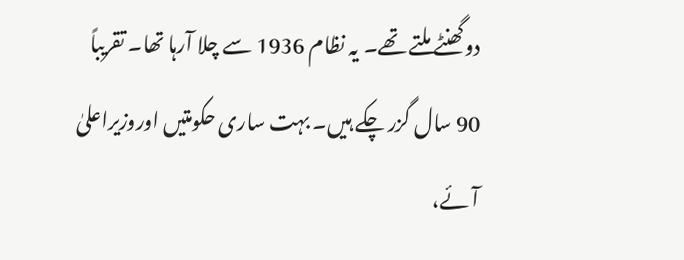دوگھنٹے ملتے تھے۔ یہ نظام 1936 سے چلا آرہا تھا۔ تقریباً 90 سال گزر چکے ہیں۔ بہت ساری حکومتیں اوروزیراعلیٰ آئے،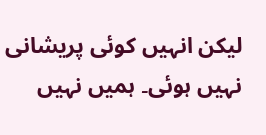لیکن انہیں کوئی پریشانی نہیں ہوئی۔ ہمیں نہیں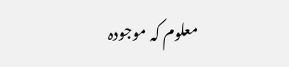معلوم کہ موجودہ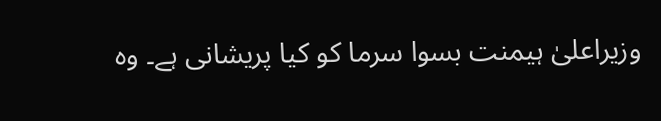وزیراعلیٰ ہیمنت بسوا سرما کو کیا پریشانی ہے۔ وہ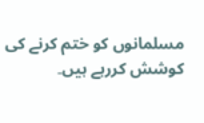مسلمانوں کو ختم کرنے کی کوشش کررہے ہیں۔